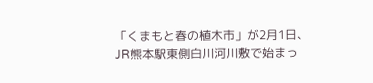「くまもと春の植木市」が2月1日、JR熊本駅東側白川河川敷で始まっ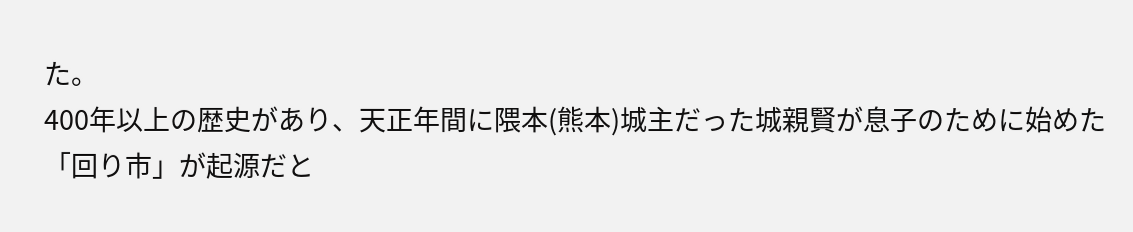た。
400年以上の歴史があり、天正年間に隈本(熊本)城主だった城親賢が息子のために始めた「回り市」が起源だと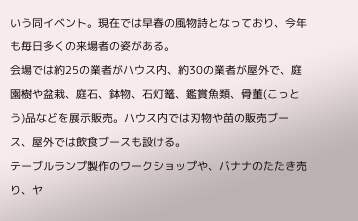いう同イベント。現在では早春の風物詩となっており、今年も毎日多くの来場者の姿がある。
会場では約25の業者がハウス内、約30の業者が屋外で、庭園樹や盆栽、庭石、鉢物、石灯篭、鑑賞魚類、骨董(こっとう)品などを展示販売。ハウス内では刃物や苗の販売ブース、屋外では飲食ブースも設ける。
テーブルランプ製作のワークショップや、バナナのたたき売り、ヤ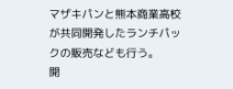マザキパンと熊本商業高校が共同開発したランチパックの販売なども行う。
開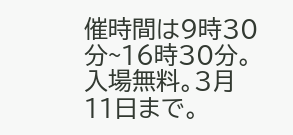催時間は9時30分~16時30分。入場無料。3月11日まで。